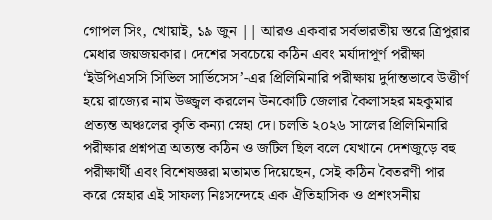গোপল সিং, খোয়াই, ১৯ জুন || আরও একবার সর্বভারতীয় স্তরে ত্রিপুরার মেধার জয়জয়কার। দেশের সবচেয়ে কঠিন এবং মর্যাদাপূর্ণ পরীক্ষা ‘ইউপিএসসি সিভিল সার্ভিসেস’-এর প্রিলিমিনারি পরীক্ষায় দুর্দান্তভাবে উত্তীর্ণ হয়ে রাজ্যের নাম উজ্জ্বল করলেন উনকোটি জেলার কৈলাসহর মহকুমার প্রত্যন্ত অঞ্চলের কৃতি কন্যা স্নেহা দে। চলতি ২০২৬ সালের প্রিলিমিনারি পরীক্ষার প্রশ্নপত্র অত্যন্ত কঠিন ও জটিল ছিল বলে যেখানে দেশজুড়ে বহু পরীক্ষার্থী এবং বিশেষজ্ঞরা মতামত দিয়েছেন, সেই কঠিন বৈতরণী পার করে স্নেহার এই সাফল্য নিঃসন্দেহে এক ঐতিহাসিক ও প্রশংসনীয়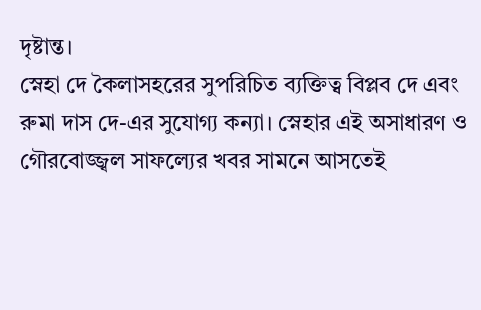দৃষ্টান্ত।
স্নেহা দে কৈলাসহরের সুপরিচিত ব্যক্তিত্ব বিপ্লব দে এবং রুমা দাস দে-এর সুযোগ্য কন্যা। স্নেহার এই অসাধারণ ও গৌরবোজ্জ্বল সাফল্যের খবর সামনে আসতেই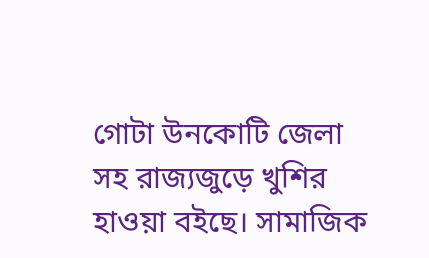গোটা উনকোটি জেলা সহ রাজ্যজুড়ে খুশির হাওয়া বইছে। সামাজিক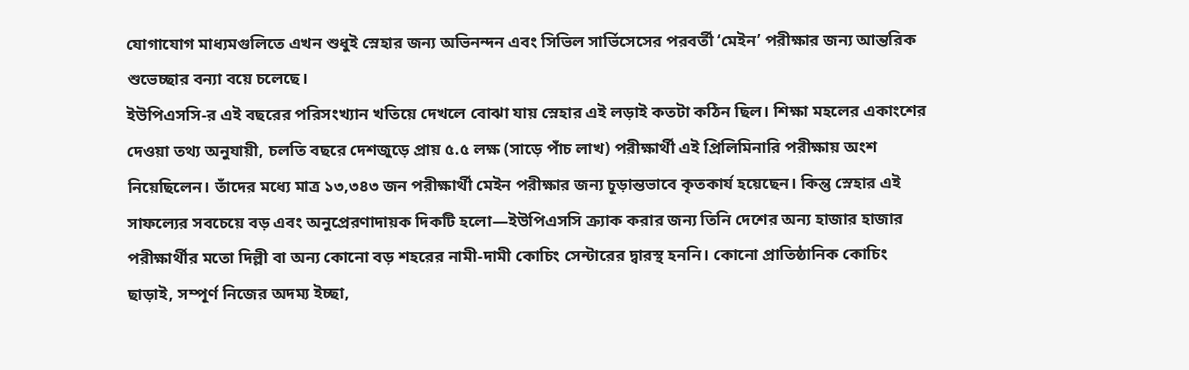যোগাযোগ মাধ্যমগুলিতে এখন শুধুই স্নেহার জন্য অভিনন্দন এবং সিভিল সার্ভিসেসের পরবর্তী ‘মেইন’ পরীক্ষার জন্য আন্তরিক শুভেচ্ছার বন্যা বয়ে চলেছে।
ইউপিএসসি-র এই বছরের পরিসংখ্যান খতিয়ে দেখলে বোঝা যায় স্নেহার এই লড়াই কতটা কঠিন ছিল। শিক্ষা মহলের একাংশের দেওয়া তথ্য অনুযায়ী, চলতি বছরে দেশজুড়ে প্রায় ৫.৫ লক্ষ (সাড়ে পাঁচ লাখ) পরীক্ষার্থী এই প্রিলিমিনারি পরীক্ষায় অংশ নিয়েছিলেন। তাঁদের মধ্যে মাত্র ১৩,৩৪৩ জন পরীক্ষার্থী মেইন পরীক্ষার জন্য চূড়ান্তভাবে কৃতকার্য হয়েছেন। কিন্তু স্নেহার এই সাফল্যের সবচেয়ে বড় এবং অনুপ্রেরণাদায়ক দিকটি হলো—ইউপিএসসি ক্র্যাক করার জন্য তিনি দেশের অন্য হাজার হাজার পরীক্ষার্থীর মতো দিল্লী বা অন্য কোনো বড় শহরের নামী-দামী কোচিং সেন্টারের দ্বারস্থ হননি। কোনো প্রাতিষ্ঠানিক কোচিং ছাড়াই, সম্পূর্ণ নিজের অদম্য ইচ্ছা,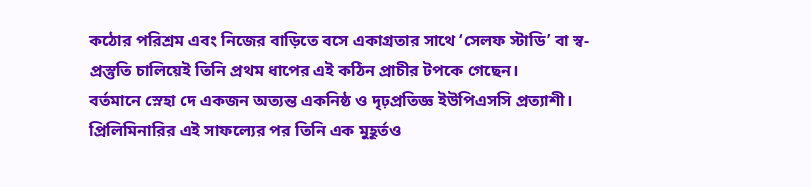কঠোর পরিশ্রম এবং নিজের বাড়িতে বসে একাগ্রতার সাথে ‘সেলফ স্টাডি’ বা স্ব-প্রস্তুতি চালিয়েই তিনি প্রথম ধাপের এই কঠিন প্রাচীর টপকে গেছেন।
বর্তমানে স্নেহা দে একজন অত্যন্ত একনিষ্ঠ ও দৃঢ়প্রতিজ্ঞ ইউপিএসসি প্রত্যাশী। প্রিলিমিনারির এই সাফল্যের পর তিনি এক মুহূর্তও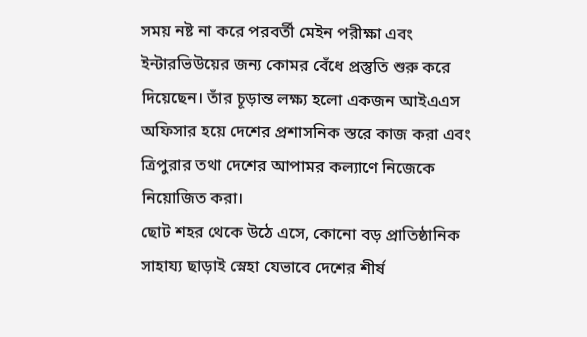সময় নষ্ট না করে পরবর্তী মেইন পরীক্ষা এবং ইন্টারভিউয়ের জন্য কোমর বেঁধে প্রস্তুতি শুরু করে দিয়েছেন। তাঁর চূড়ান্ত লক্ষ্য হলো একজন আইএএস অফিসার হয়ে দেশের প্রশাসনিক স্তরে কাজ করা এবং ত্রিপুরার তথা দেশের আপামর কল্যাণে নিজেকে নিয়োজিত করা।
ছোট শহর থেকে উঠে এসে, কোনো বড় প্রাতিষ্ঠানিক সাহায্য ছাড়াই স্নেহা যেভাবে দেশের শীর্ষ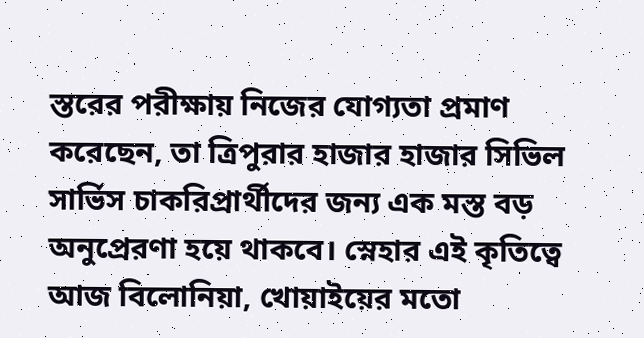স্তরের পরীক্ষায় নিজের যোগ্যতা প্রমাণ করেছেন, তা ত্রিপুরার হাজার হাজার সিভিল সার্ভিস চাকরিপ্রার্থীদের জন্য এক মস্ত বড় অনুপ্রেরণা হয়ে থাকবে। স্নেহার এই কৃতিত্বে আজ বিলোনিয়া, খোয়াইয়ের মতো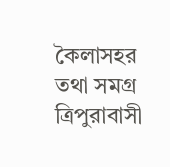কৈলাসহর তথা সমগ্র ত্রিপুরাবাসী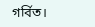গর্বিত।